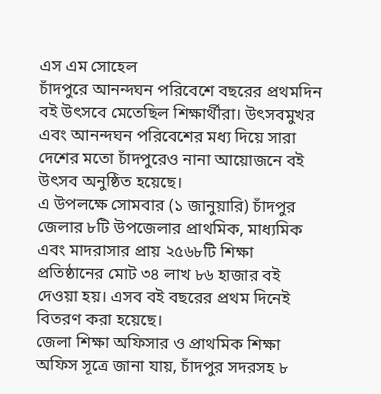এস এম সোহেল
চাঁদপুরে আনন্দঘন পরিবেশে বছরের প্রথমদিন বই উৎসবে মেতেছিল শিক্ষার্থীরা। উৎসবমুখর এবং আনন্দঘন পরিবেশের মধ্য দিয়ে সারা দেশের মতো চাঁদপুরেও নানা আয়োজনে বই উৎসব অনুষ্ঠিত হয়েছে।
এ উপলক্ষে সোমবার (১ জানুয়ারি) চাঁদপুর জেলার ৮টি উপজেলার প্রাথমিক, মাধ্যমিক এবং মাদরাসার প্রায় ২৫৬৮টি শিক্ষা প্রতিষ্ঠানের মোট ৩৪ লাখ ৮৬ হাজার বই দেওয়া হয়। এসব বই বছরের প্রথম দিনেই বিতরণ করা হয়েছে।
জেলা শিক্ষা অফিসার ও প্রাথমিক শিক্ষা অফিস সূত্রে জানা যায়, চাঁদপুর সদরসহ ৮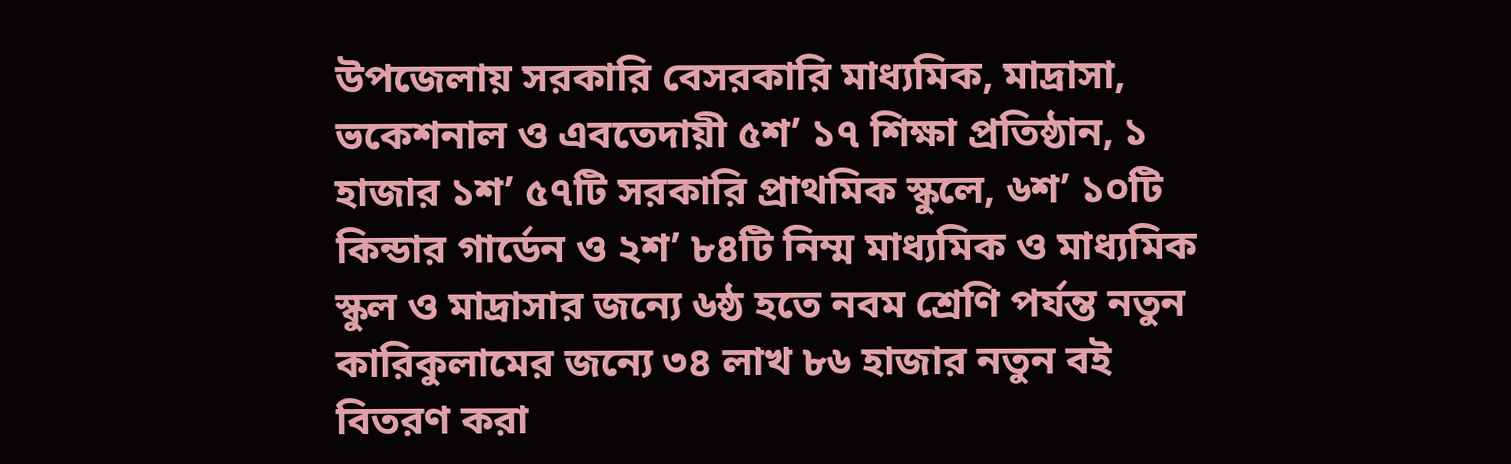উপজেলায় সরকারি বেসরকারি মাধ্যমিক, মাদ্রাসা, ভকেশনাল ও এবতেদায়ী ৫শ’ ১৭ শিক্ষা প্রতিষ্ঠান, ১ হাজার ১শ’ ৫৭টি সরকারি প্রাথমিক স্কুলে, ৬শ’ ১০টি কিন্ডার গার্ডেন ও ২শ’ ৮৪টি নিম্ম মাধ্যমিক ও মাধ্যমিক স্কুল ও মাদ্রাসার জন্যে ৬ষ্ঠ হতে নবম শ্রেণি পর্যন্ত নতুন কারিকুলামের জন্যে ৩৪ লাখ ৮৬ হাজার নতুন বই বিতরণ করা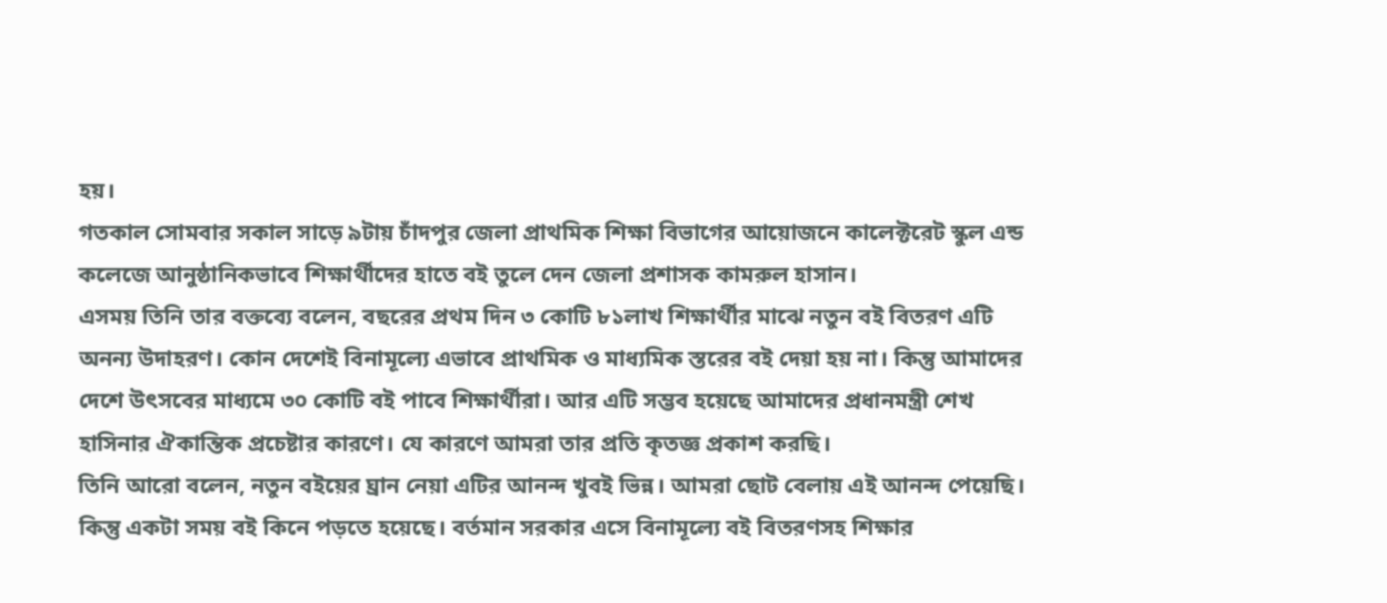হয়।
গতকাল সোমবার সকাল সাড়ে ৯টায় চাঁদপুর জেলা প্রাথমিক শিক্ষা বিভাগের আয়োজনে কালেক্টরেট স্কুল এন্ড কলেজে আনুষ্ঠানিকভাবে শিক্ষার্থীদের হাতে বই তুলে দেন জেলা প্রশাসক কামরুল হাসান।
এসময় তিনি তার বক্তব্যে বলেন, বছরের প্রথম দিন ৩ কোটি ৮১লাখ শিক্ষার্থীর মাঝে নতুন বই বিতরণ এটি অনন্য উদাহরণ। কোন দেশেই বিনামূল্যে এভাবে প্রাথমিক ও মাধ্যমিক স্তরের বই দেয়া হয় না। কিন্তু আমাদের দেশে উৎসবের মাধ্যমে ৩০ কোটি বই পাবে শিক্ষার্থীরা। আর এটি সম্ভব হয়েছে আমাদের প্রধানমন্ত্রী শেখ হাসিনার ঐকান্তিক প্রচেষ্টার কারণে। যে কারণে আমরা তার প্রতি কৃতজ্ঞ প্রকাশ করছি।
তিনি আরো বলেন, নতুন বইয়ের ঘ্রান নেয়া এটির আনন্দ খুবই ভিন্ন। আমরা ছোট বেলায় এই আনন্দ পেয়েছি। কিন্তু একটা সময় বই কিনে পড়তে হয়েছে। বর্তমান সরকার এসে বিনামূল্যে বই বিতরণসহ শিক্ষার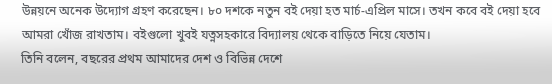উন্নয়নে অনেক উদ্যোগ গ্রহণ করেছেন। ৮০ দশকে নতুন বই দেয়া হত মার্চ-এপ্রিল মাসে। তখন কবে বই দেয়া হবে আমরা খোঁজ রাখতাম। বইগুলো খুবই যত্নসহকারে বিদ্যালয় থেকে বাড়িতে নিয়ে যেতাম।
তিনি বলেন, বছরের প্রথম আমাদের দেশ ও বিভিন্ন দেশে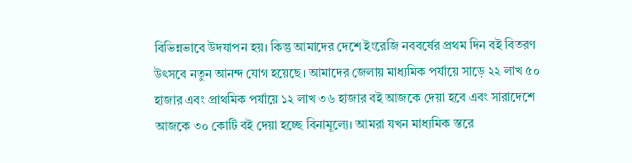বিভিন্নভাবে উদযাপন হয়। কিন্তু আমাদের দেশে ইংরেজি নববর্ষের প্রথম দিন বই বিতরণ উৎসবে নতুন আনন্দ যোগ হয়েছে। আমাদের জেলায় মাধ্যমিক পর্যায়ে সাড়ে ২২ লাখ ৫০ হাজার এবং প্রাথমিক পর্যায়ে ১২ লাখ ৩৬ হাজার বই আজকে দেয়া হবে এবং সারাদেশে আজকে ৩০ কোটি বই দেয়া হচ্ছে বিনামূল্যে। আমরা যখন মাধ্যমিক স্তরে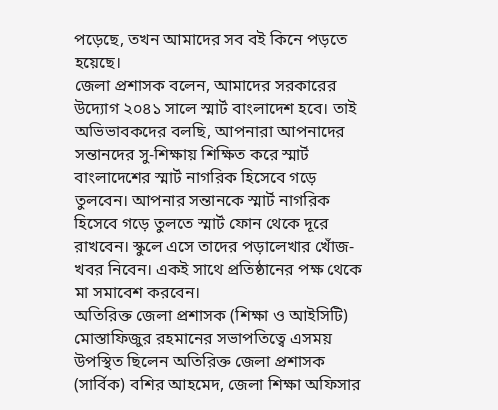পড়েছে, তখন আমাদের সব বই কিনে পড়তে হয়েছে।
জেলা প্রশাসক বলেন, আমাদের সরকারের উদ্যোগ ২০৪১ সালে স্মার্ট বাংলাদেশ হবে। তাই অভিভাবকদের বলছি, আপনারা আপনাদের সন্তানদের সু-শিক্ষায় শিক্ষিত করে স্মার্ট বাংলাদেশের স্মার্ট নাগরিক হিসেবে গড়ে তুলবেন। আপনার সন্তানকে স্মার্ট নাগরিক হিসেবে গড়ে তুলতে স্মার্ট ফোন থেকে দূরে রাখবেন। স্কুলে এসে তাদের পড়ালেখার খোঁজ-খবর নিবেন। একই সাথে প্রতিষ্ঠানের পক্ষ থেকে মা সমাবেশ করবেন।
অতিরিক্ত জেলা প্রশাসক (শিক্ষা ও আইসিটি) মোস্তাফিজুর রহমানের সভাপতিত্বে এসময় উপস্থিত ছিলেন অতিরিক্ত জেলা প্রশাসক (সার্বিক) বশির আহমেদ, জেলা শিক্ষা অফিসার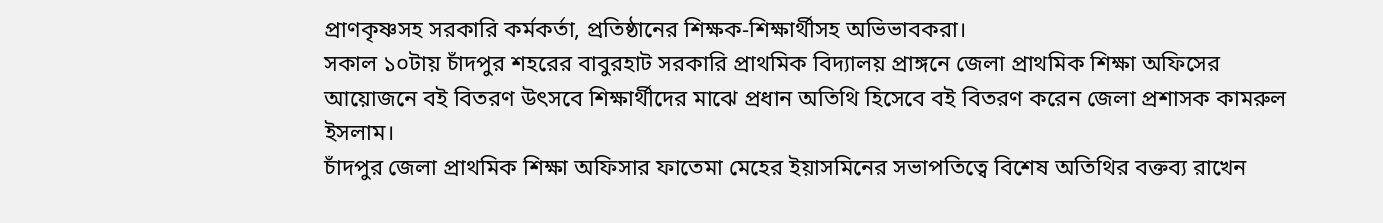প্রাণকৃষ্ণসহ সরকারি কর্মকর্তা, প্রতিষ্ঠানের শিক্ষক-শিক্ষার্থীসহ অভিভাবকরা।
সকাল ১০টায় চাঁদপুর শহরের বাবুরহাট সরকারি প্রাথমিক বিদ্যালয় প্রাঙ্গনে জেলা প্রাথমিক শিক্ষা অফিসের আয়োজনে বই বিতরণ উৎসবে শিক্ষার্থীদের মাঝে প্রধান অতিথি হিসেবে বই বিতরণ করেন জেলা প্রশাসক কামরুল ইসলাম।
চাঁদপুর জেলা প্রাথমিক শিক্ষা অফিসার ফাতেমা মেহের ইয়াসমিনের সভাপতিত্বে বিশেষ অতিথির বক্তব্য রাখেন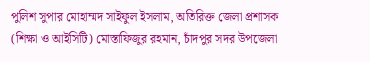পুলিশ সুপার মোহাম্মদ সাইফুল ইসলাম, অতিরিক্ত জেলা প্রশাসক (শিক্ষা ও আইসিটি) মোস্তাফিজুর রহমান, চাঁদপুর সদর উপজেলা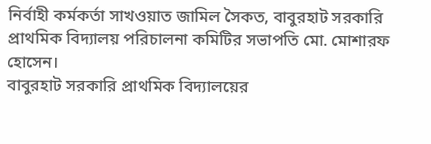নির্বাহী কর্মকর্তা সাখওয়াত জামিল সৈকত, বাবুরহাট সরকারি প্রাথমিক বিদ্যালয় পরিচালনা কমিটির সভাপতি মো. মোশারফ হোসেন।
বাবুরহাট সরকারি প্রাথমিক বিদ্যালয়ের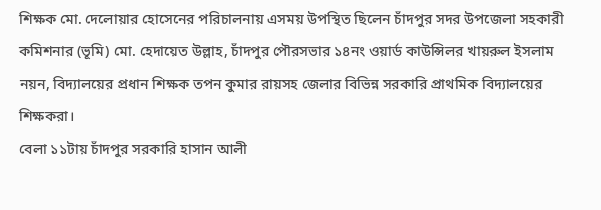শিক্ষক মো. দেলোয়ার হোসেনের পরিচালনায় এসময় উপস্থিত ছিলেন চাঁদপুর সদর উপজেলা সহকারী কমিশনার (ভূমি) মো. হেদায়েত উল্লাহ, চাঁদপুর পৌরসভার ১৪নং ওয়ার্ড কাউন্সিলর খায়রুল ইসলাম নয়ন, বিদ্যালয়ের প্রধান শিক্ষক তপন কুমার রায়সহ জেলার বিভিন্ন সরকারি প্রাথমিক বিদ্যালয়ের শিক্ষকরা।
বেলা ১১টায় চাঁদপুর সরকারি হাসান আলী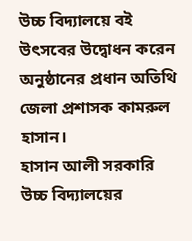উচ্চ বিদ্যালয়ে বই উৎসবের উদ্বোধন করেন অনুষ্ঠানের প্রধান অতিথি জেলা প্রশাসক কামরুল হাসান।
হাসান আলী সরকারি উচ্চ বিদ্যালয়ের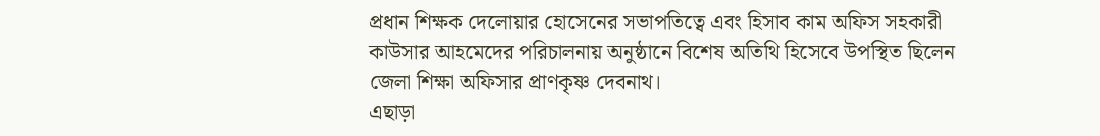প্রধান শিক্ষক দেলোয়ার হোসেনের সভাপতিত্বে এবং হিসাব কাম অফিস সহকারী কাউসার আহমেদের পরিচালনায় অনুষ্ঠানে বিশেষ অতিথি হিসেবে উপস্থিত ছিলেন জেলা শিক্ষা অফিসার প্রাণকৃষ্ণ দেবনাথ।
এছাড়া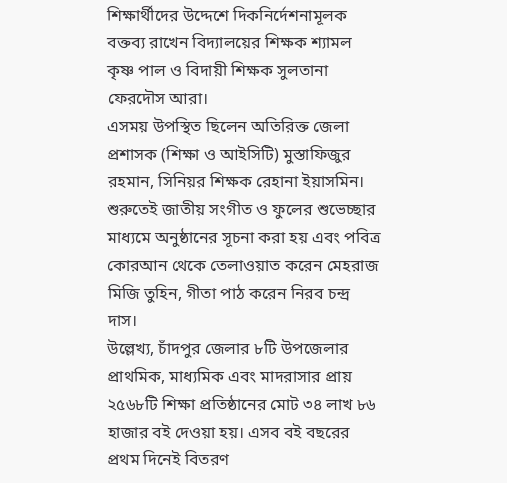শিক্ষার্থীদের উদ্দেশে দিকনির্দেশনামূলক বক্তব্য রাখেন বিদ্যালয়ের শিক্ষক শ্যামল কৃষ্ণ পাল ও বিদায়ী শিক্ষক সুলতানা ফেরদৌস আরা।
এসময় উপস্থিত ছিলেন অতিরিক্ত জেলা প্রশাসক (শিক্ষা ও আইসিটি) মুস্তাফিজুর রহমান, সিনিয়র শিক্ষক রেহানা ইয়াসমিন। শুরুতেই জাতীয় সংগীত ও ফুলের শুভেচ্ছার মাধ্যমে অনুষ্ঠানের সূচনা করা হয় এবং পবিত্র কোরআন থেকে তেলাওয়াত করেন মেহরাজ মিজি তুহিন, গীতা পাঠ করেন নিরব চন্দ্র দাস।
উল্লেখ্য, চাঁদপুর জেলার ৮টি উপজেলার প্রাথমিক, মাধ্যমিক এবং মাদরাসার প্রায় ২৫৬৮টি শিক্ষা প্রতিষ্ঠানের মোট ৩৪ লাখ ৮৬ হাজার বই দেওয়া হয়। এসব বই বছরের প্রথম দিনেই বিতরণ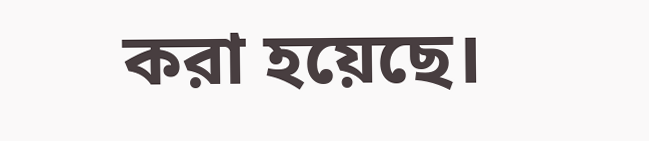করা হয়েছে।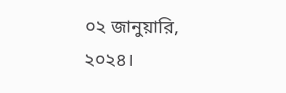০২ জানুয়ারি, ২০২৪।